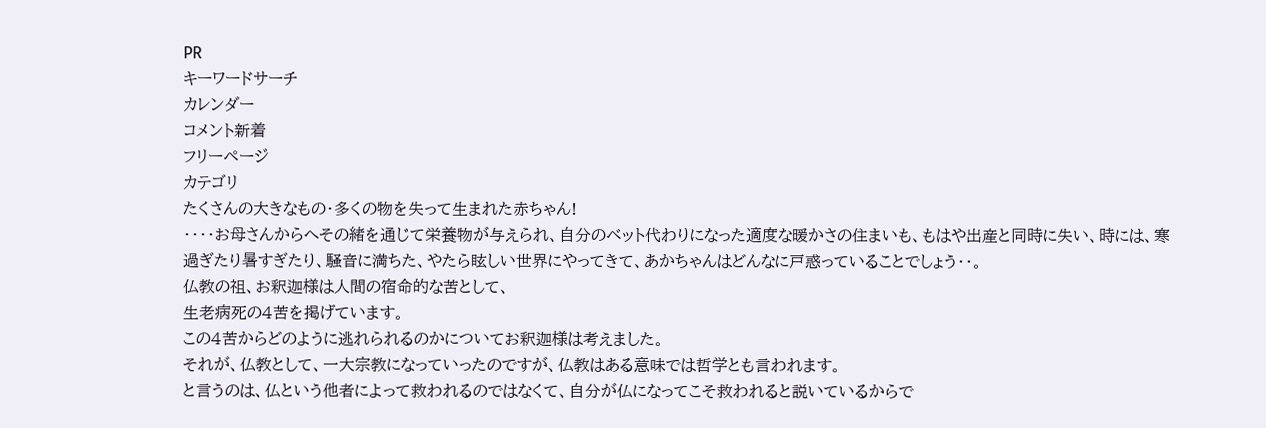PR
キーワードサーチ
カレンダー
コメント新着
フリーページ
カテゴリ
たくさんの大きなもの・多くの物を失って生まれた赤ちゃん!
・・・・お母さんからへその緒を通じて栄養物が与えられ、自分のベット代わりになった適度な暖かさの住まいも、もはや出産と同時に失い、時には、寒過ぎたり暑すぎたり、騒音に満ちた、やたら眩しい世界にやってきて、あかちゃんはどんなに戸惑っていることでしょう・・。
仏教の祖、お釈迦様は人間の宿命的な苦として、
生老病死の4苦を掲げています。
この4苦からどのように逃れられるのかについてお釈迦様は考えました。
それが、仏教として、一大宗教になっていったのですが、仏教はある意味では哲学とも言われます。
と言うのは、仏という他者によって救われるのではなくて、自分が仏になってこそ救われると説いているからで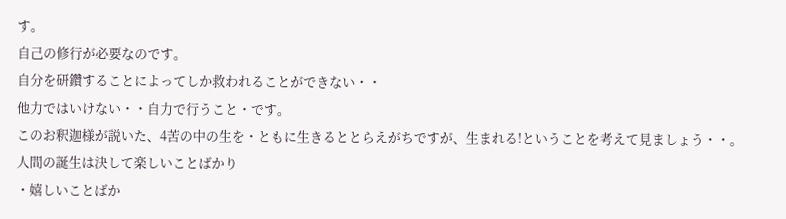す。
自己の修行が必要なのです。
自分を研鑽することによってしか救われることができない・・
他力ではいけない・・自力で行うこと・です。
このお釈迦様が説いた、4苦の中の生を・ともに生きるととらえがちですが、生まれる!ということを考えて見ましょう・・。
人間の誕生は決して楽しいことばかり
・嬉しいことばか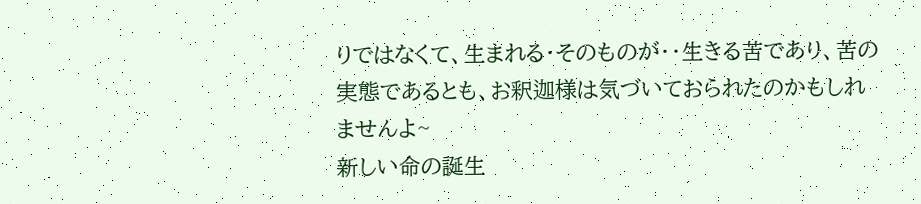りではなくて、生まれる・そのものが・・生きる苦であり、苦の実態であるとも、お釈迦様は気づいておられたのかもしれませんよ~
新しい命の誕生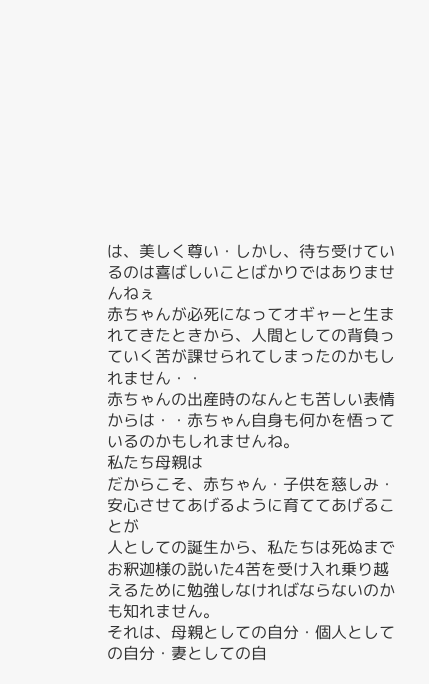は、美しく尊い・しかし、待ち受けているのは喜ばしいことばかりではありませんねぇ
赤ちゃんが必死になってオギャーと生まれてきたときから、人間としての背負っていく苦が課せられてしまったのかもしれません・・
赤ちゃんの出産時のなんとも苦しい表情からは・・赤ちゃん自身も何かを悟っているのかもしれませんね。
私たち母親は
だからこそ、赤ちゃん・子供を慈しみ・安心させてあげるように育ててあげることが
人としての誕生から、私たちは死ぬまでお釈迦様の説いた4苦を受け入れ乗り越えるために勉強しなければならないのかも知れません。
それは、母親としての自分・個人としての自分・妻としての自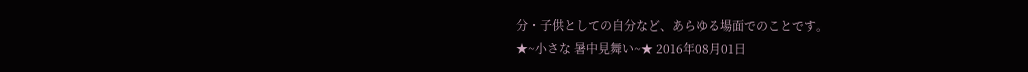分・子供としての自分など、あらゆる場面でのことです。
★~小さな 暑中見舞い~★ 2016年08月01日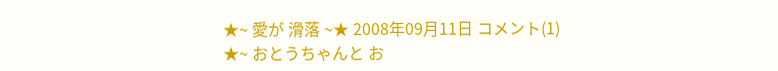★~ 愛が 滑落 ~★ 2008年09月11日 コメント(1)
★~ おとうちゃんと お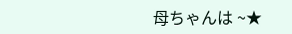母ちゃんは ~★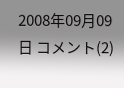2008年09月09日 コメント(2)